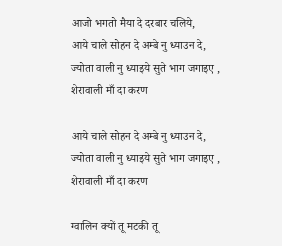आजो भगतो मैया दे दरबार चलिये,
आये चाले सोहन दे अम्बे नु ध्याउन दे, ज्योता वाली नु ध्याइये सुते भाग जगाइए , शेरावाली माँ दा करण

आये चाले सोहन दे अम्बे नु ध्याउन दे, ज्योता वाली नु ध्याइये सुते भाग जगाइए , शेरावाली माँ दा करण

ग्वालिन क्यों तू मटकी तू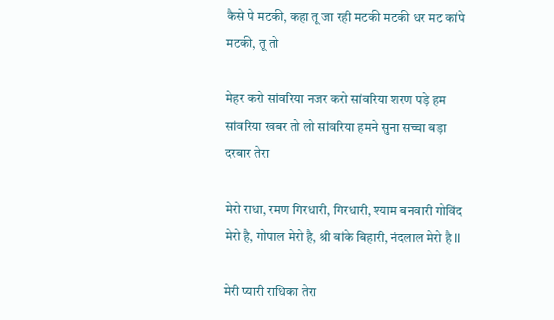कैसे पे मटकी, कहा तू जा रही मटकी मटकी धर मट कांपे मटकी, तू तो

मेहर करो सांवरिया नजर करो सांवरिया शरण पड़े हम सांवरिया खबर तो लो सांवरिया हमने सुना सच्चा बड़ा दरबार तेरा

मेरो राधा, रमण गिरधारी, गिरधारी, श्याम बनवारी गोविंद मेरो है, गोपाल मेरो है, श्री बांके बिहारी, नंदलाल मेरो है ll

मेरी प्यारी राधिका तेरा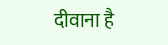दीवाना है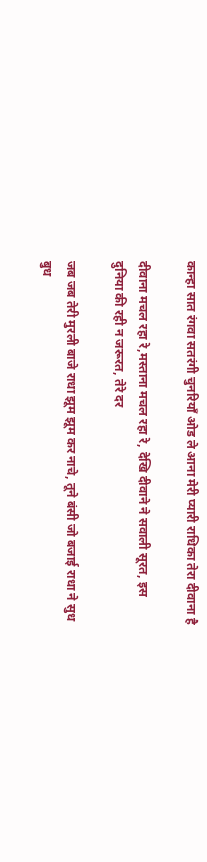कान्हा सात रंगवा सतरंगी चुनरियाँ ओड ले आना मेरी प्यारी राधिका तेरा दीवाना है

दीवाना मचल रहा रे,मस्ताना मचल रहा रे, देखि दीवाने ने सवाली सूरत, इस दुनिया की रही न जरूरत, तेरे दर

जब जब तेरी मुरली बाजे राधा झूम झूम कर नाचे, तूने बंसी जो बजाई राधा ने सुध बुध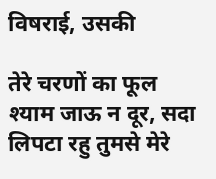विषराई, उसकी

तेरे चरणों का फूल श्याम जाऊ न दूर, सदा लिपटा रहु तुमसे मेरे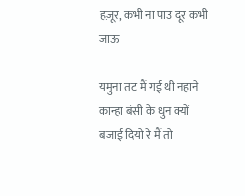हज़ूर, कभी ना पाउ दूर कभी जाऊ

यमुना तट मैं गई थी नहाने कान्हा बंसी के धुन क्यों बजाई दियो रे मैं तो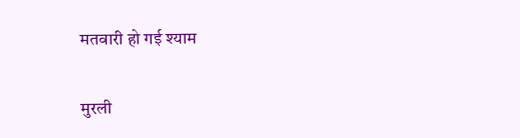मतवारी हो गई श्याम

मुरली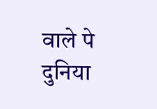वाले पे दुनिया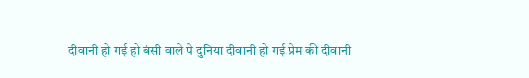दीवानी हो गई हो बंसी वाले पे दुनिया दीवानी हो गई प्रेम की दीवानी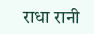राधा रानी